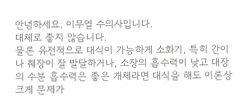안녕하세요. 이무열 수의사입니다.
대체로 좋지 않습니다.
물론 유전적으로 대식이 가능하게 소화기, 특히 간이나 췌장이 잘 발달하거나, 소장의 흡수력이 낮고 대장의 수분 흡수력은 좋은 개체라면 대식을 해도 이론상 크게 문제가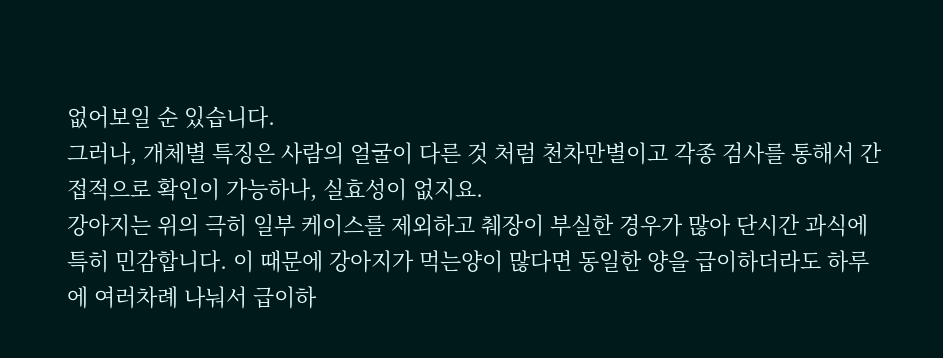없어보일 순 있습니다.
그러나, 개체별 특징은 사람의 얼굴이 다른 것 처럼 천차만별이고 각종 검사를 통해서 간접적으로 확인이 가능하나, 실효성이 없지요.
강아지는 위의 극히 일부 케이스를 제외하고 췌장이 부실한 경우가 많아 단시간 과식에 특히 민감합니다. 이 때문에 강아지가 먹는양이 많다면 동일한 양을 급이하더라도 하루에 여러차례 나눠서 급이하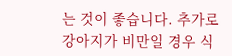는 것이 좋습니다. 추가로 강아지가 비만일 경우 식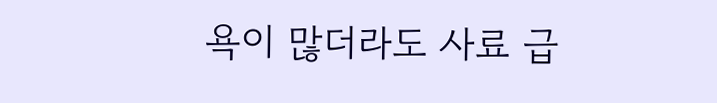욕이 많더라도 사료 급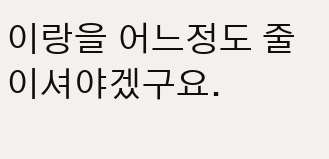이랑을 어느정도 줄이셔야겠구요.